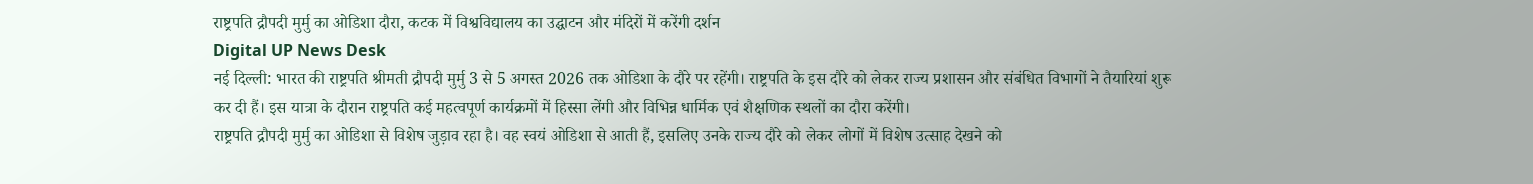राष्ट्रपति द्रौपदी मुर्मु का ओडिशा दौरा, कटक में विश्वविद्यालय का उद्घाटन और मंदिरों में करेंगी दर्शन
Digital UP News Desk
नई दिल्ली: भारत की राष्ट्रपति श्रीमती द्रौपदी मुर्मु 3 से 5 अगस्त 2026 तक ओडिशा के दौरे पर रहेंगी। राष्ट्रपति के इस दौरे को लेकर राज्य प्रशासन और संबंधित विभागों ने तैयारियां शुरू कर दी हैं। इस यात्रा के दौरान राष्ट्रपति कई महत्वपूर्ण कार्यक्रमों में हिस्सा लेंगी और विभिन्न धार्मिक एवं शैक्षणिक स्थलों का दौरा करेंगी।
राष्ट्रपति द्रौपदी मुर्मु का ओडिशा से विशेष जुड़ाव रहा है। वह स्वयं ओडिशा से आती हैं, इसलिए उनके राज्य दौरे को लेकर लोगों में विशेष उत्साह देखने को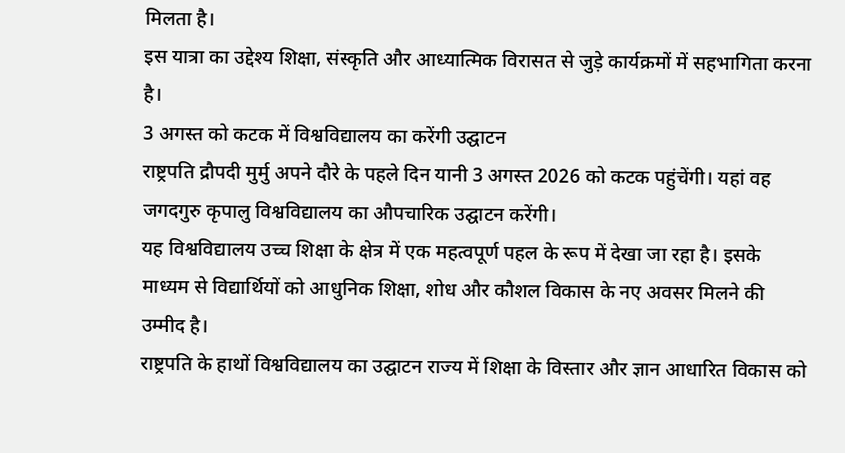मिलता है।
इस यात्रा का उद्देश्य शिक्षा, संस्कृति और आध्यात्मिक विरासत से जुड़े कार्यक्रमों में सहभागिता करना है।
3 अगस्त को कटक में विश्वविद्यालय का करेंगी उद्घाटन
राष्ट्रपति द्रौपदी मुर्मु अपने दौरे के पहले दिन यानी 3 अगस्त 2026 को कटक पहुंचेंगी। यहां वह जगदगुरु कृपालु विश्वविद्यालय का औपचारिक उद्घाटन करेंगी।
यह विश्वविद्यालय उच्च शिक्षा के क्षेत्र में एक महत्वपूर्ण पहल के रूप में देखा जा रहा है। इसके माध्यम से विद्यार्थियों को आधुनिक शिक्षा, शोध और कौशल विकास के नए अवसर मिलने की उम्मीद है।
राष्ट्रपति के हाथों विश्वविद्यालय का उद्घाटन राज्य में शिक्षा के विस्तार और ज्ञान आधारित विकास को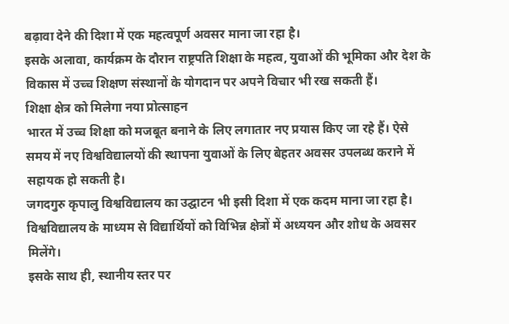बढ़ावा देने की दिशा में एक महत्वपूर्ण अवसर माना जा रहा है।
इसके अलावा, कार्यक्रम के दौरान राष्ट्रपति शिक्षा के महत्व, युवाओं की भूमिका और देश के विकास में उच्च शिक्षण संस्थानों के योगदान पर अपने विचार भी रख सकती हैं।
शिक्षा क्षेत्र को मिलेगा नया प्रोत्साहन
भारत में उच्च शिक्षा को मजबूत बनाने के लिए लगातार नए प्रयास किए जा रहे हैं। ऐसे समय में नए विश्वविद्यालयों की स्थापना युवाओं के लिए बेहतर अवसर उपलब्ध कराने में सहायक हो सकती है।
जगदगुरु कृपालु विश्वविद्यालय का उद्घाटन भी इसी दिशा में एक कदम माना जा रहा है। विश्वविद्यालय के माध्यम से विद्यार्थियों को विभिन्न क्षेत्रों में अध्ययन और शोध के अवसर मिलेंगे।
इसके साथ ही, स्थानीय स्तर पर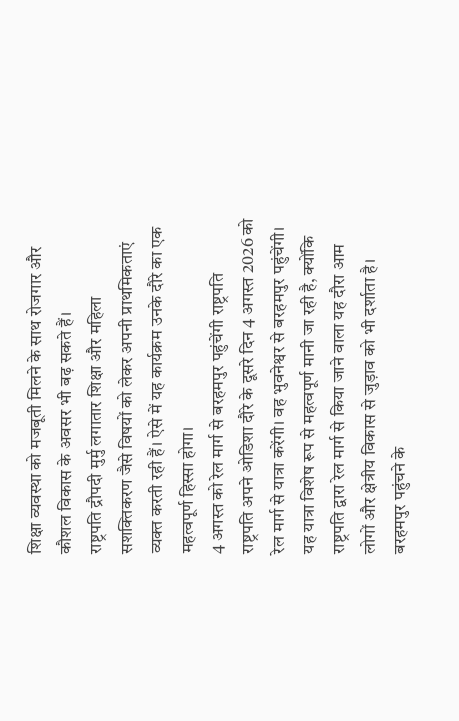शिक्षा व्यवस्था को मजबूती मिलने के साथ रोजगार और कौशल विकास के अवसर भी बढ़ सकते हैं।
राष्ट्रपति द्रौपदी मुर्मु लगातार शिक्षा और महिला सशक्तिकरण जैसे विषयों को लेकर अपनी प्राथमिकताएं व्यक्त करती रही हैं। ऐसे में यह कार्यक्रम उनके दौरे का एक महत्वपूर्ण हिस्सा होगा।
4 अगस्त को रेल मार्ग से बरहमपुर पहुंचेंगी राष्ट्रपति
राष्ट्रपति अपने ओडिशा दौरे के दूसरे दिन 4 अगस्त 2026 को रेल मार्ग से यात्रा करेंगी। वह भुवनेश्वर से बरहमपुर पहुंचेंगी।
यह यात्रा विशेष रूप से महत्वपूर्ण मानी जा रही है, क्योंकि राष्ट्रपति द्वारा रेल मार्ग से किया जाने वाला यह दौरा आम लोगों और क्षेत्रीय विकास से जुड़ाव को भी दर्शाता है।
बरहमपुर पहुंचने के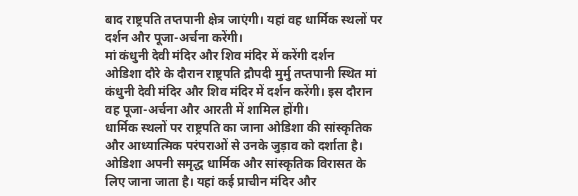बाद राष्ट्रपति तप्तपानी क्षेत्र जाएंगी। यहां वह धार्मिक स्थलों पर दर्शन और पूजा-अर्चना करेंगी।
मां कंधुनी देवी मंदिर और शिव मंदिर में करेंगी दर्शन
ओडिशा दौरे के दौरान राष्ट्रपति द्रौपदी मुर्मु तप्तपानी स्थित मां कंधुनी देवी मंदिर और शिव मंदिर में दर्शन करेंगी। इस दौरान वह पूजा-अर्चना और आरती में शामिल होंगी।
धार्मिक स्थलों पर राष्ट्रपति का जाना ओडिशा की सांस्कृतिक और आध्यात्मिक परंपराओं से उनके जुड़ाव को दर्शाता है।
ओडिशा अपनी समृद्ध धार्मिक और सांस्कृतिक विरासत के लिए जाना जाता है। यहां कई प्राचीन मंदिर और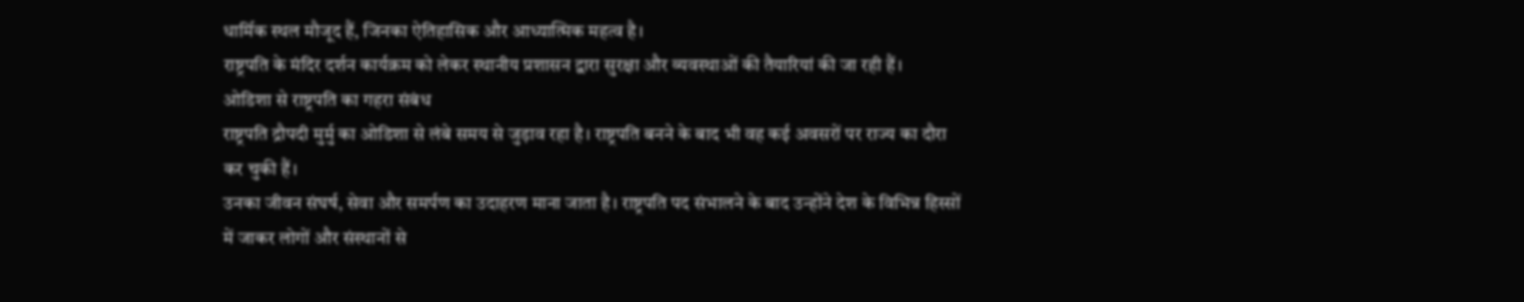धार्मिक स्थल मौजूद हैं, जिनका ऐतिहासिक और आध्यात्मिक महत्व है।
राष्ट्रपति के मंदिर दर्शन कार्यक्रम को लेकर स्थानीय प्रशासन द्वारा सुरक्षा और व्यवस्थाओं की तैयारियां की जा रही हैं।
ओडिशा से राष्ट्रपति का गहरा संबंध
राष्ट्रपति द्रौपदी मुर्मु का ओडिशा से लंबे समय से जुड़ाव रहा है। राष्ट्रपति बनने के बाद भी वह कई अवसरों पर राज्य का दौरा कर चुकी हैं।
उनका जीवन संघर्ष, सेवा और समर्पण का उदाहरण माना जाता है। राष्ट्रपति पद संभालने के बाद उन्होंने देश के विभिन्न हिस्सों में जाकर लोगों और संस्थानों से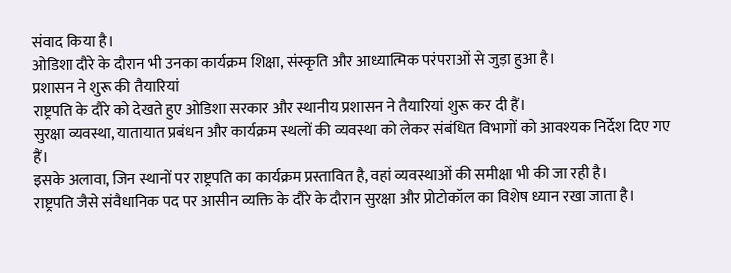संवाद किया है।
ओडिशा दौरे के दौरान भी उनका कार्यक्रम शिक्षा, संस्कृति और आध्यात्मिक परंपराओं से जुड़ा हुआ है।
प्रशासन ने शुरू की तैयारियां
राष्ट्रपति के दौरे को देखते हुए ओडिशा सरकार और स्थानीय प्रशासन ने तैयारियां शुरू कर दी हैं।
सुरक्षा व्यवस्था, यातायात प्रबंधन और कार्यक्रम स्थलों की व्यवस्था को लेकर संबंधित विभागों को आवश्यक निर्देश दिए गए हैं।
इसके अलावा, जिन स्थानों पर राष्ट्रपति का कार्यक्रम प्रस्तावित है, वहां व्यवस्थाओं की समीक्षा भी की जा रही है।
राष्ट्रपति जैसे संवैधानिक पद पर आसीन व्यक्ति के दौरे के दौरान सुरक्षा और प्रोटोकॉल का विशेष ध्यान रखा जाता है।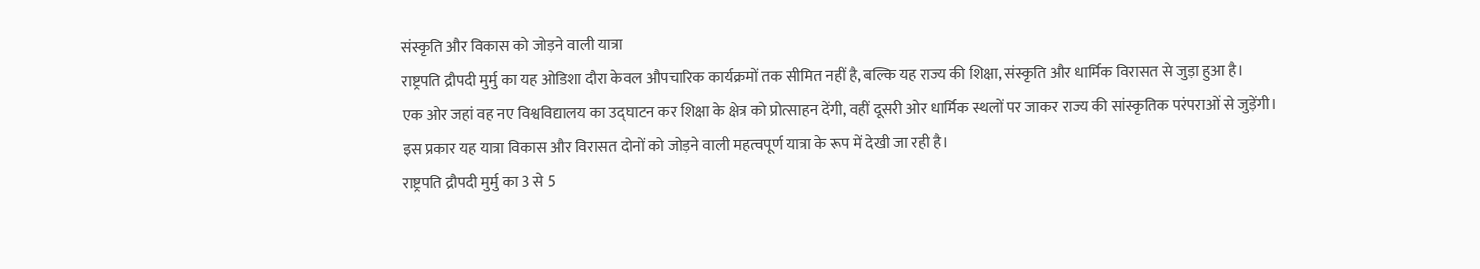संस्कृति और विकास को जोड़ने वाली यात्रा
राष्ट्रपति द्रौपदी मुर्मु का यह ओडिशा दौरा केवल औपचारिक कार्यक्रमों तक सीमित नहीं है, बल्कि यह राज्य की शिक्षा, संस्कृति और धार्मिक विरासत से जुड़ा हुआ है।
एक ओर जहां वह नए विश्वविद्यालय का उद्घाटन कर शिक्षा के क्षेत्र को प्रोत्साहन देंगी, वहीं दूसरी ओर धार्मिक स्थलों पर जाकर राज्य की सांस्कृतिक परंपराओं से जुड़ेंगी।
इस प्रकार यह यात्रा विकास और विरासत दोनों को जोड़ने वाली महत्वपूर्ण यात्रा के रूप में देखी जा रही है।
राष्ट्रपति द्रौपदी मुर्मु का 3 से 5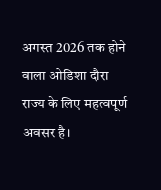अगस्त 2026 तक होने वाला ओडिशा दौरा राज्य के लिए महत्वपूर्ण अवसर है।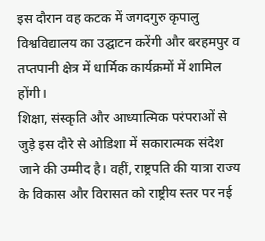इस दौरान वह कटक में जगदगुरु कृपालु विश्वविद्यालय का उद्घाटन करेंगी और बरहमपुर व तप्तपानी क्षेत्र में धार्मिक कार्यक्रमों में शामिल होंगी।
शिक्षा, संस्कृति और आध्यात्मिक परंपराओं से जुड़े इस दौरे से ओडिशा में सकारात्मक संदेश जाने की उम्मीद है। वहीं, राष्ट्रपति की यात्रा राज्य के विकास और विरासत को राष्ट्रीय स्तर पर नई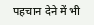पहचान देने में भी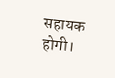सहायक होगी।